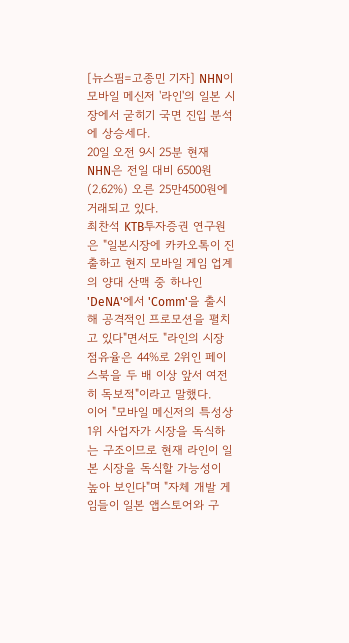[뉴스핌=고종민 기자] NHN이 모바일 메신저 '라인'의 일본 시장에서 굳히기 국면 진입 분석에 상승세다.
20일 오전 9시 25분 현재 NHN은 전일 대비 6500원(2.62%) 오른 25만4500원에 거래되고 있다.
최찬석 KTB투자증권 연구원은 "일본시장에 카카오톡이 진출하고 현지 모바일 게임 업계의 양대 산맥 중 하나인 'DeNA'에서 'Comm'을 출시해 공격적인 프로모션을 펼치고 있다"면서도 "라인의 시장 점유율은 44%로 2위인 페이스북을 두 배 이상 앞서 여전히 독보적"이라고 말했다.
이어 "모바일 메신저의 특성상 1위 사업자가 시장을 독식하는 구조이므로 현재 라인이 일본 시장을 독식할 가능성이 높아 보인다"며 "자체 개발 게임들이 일본 앱스토어와 구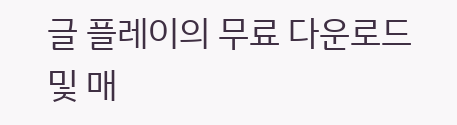글 플레이의 무료 다운로드 및 매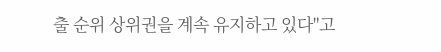출 순위 상위권을 계속 유지하고 있다"고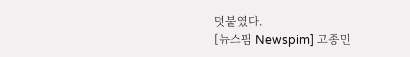덧붙였다.
[뉴스핌 Newspim] 고종민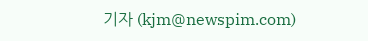기자 (kjm@newspim.com)